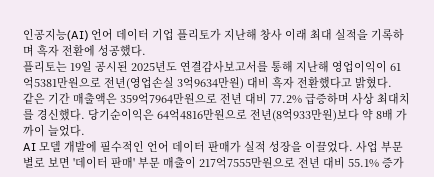인공지능(AI) 언어 데이터 기업 플리토가 지난해 창사 이래 최대 실적을 기록하며 흑자 전환에 성공했다.
플리토는 19일 공시된 2025년도 연결감사보고서를 통해 지난해 영업이익이 61억5381만원으로 전년(영업손실 3억9634만원) 대비 흑자 전환했다고 밝혔다.
같은 기간 매출액은 359억7964만원으로 전년 대비 77.2% 급증하며 사상 최대치를 경신했다. 당기순이익은 64억4816만원으로 전년(8억933만원)보다 약 8배 가까이 늘었다.
AI 모델 개발에 필수적인 언어 데이터 판매가 실적 성장을 이끌었다. 사업 부문별로 보면 '데이터 판매' 부문 매출이 217억7555만원으로 전년 대비 55.1% 증가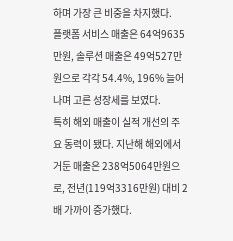하며 가장 큰 비중을 차지했다.
플랫폼 서비스 매출은 64억9635만원, 솔루션 매출은 49억527만원으로 각각 54.4%, 196% 늘어나며 고른 성장세를 보였다.
특히 해외 매출이 실적 개선의 주요 동력이 됐다. 지난해 해외에서 거둔 매출은 238억5064만원으로, 전년(119억3316만원) 대비 2배 가까이 증가했다.